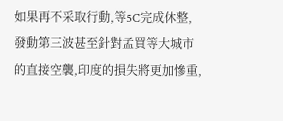如果再不采取行動,等5C完成休整,發動第三波甚至針對孟買等大城市的直接空襲,印度的損失將更加慘重,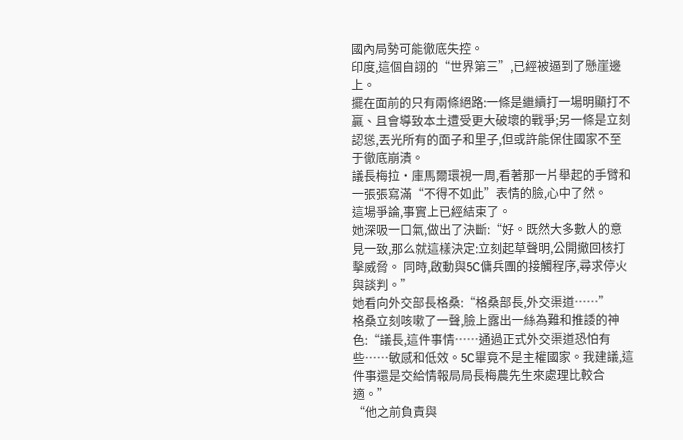國內局勢可能徹底失控。
印度,這個自詡的“世界第三”,已經被逼到了懸崖邊上。
擺在面前的只有兩條絕路:一條是繼續打一場明顯打不贏、且會導致本土遭受更大破壞的戰爭;另一條是立刻認慫,丟光所有的面子和里子,但或許能保住國家不至于徹底崩潰。
議長梅拉·庫馬爾環視一周,看著那一片舉起的手臂和一張張寫滿“不得不如此”表情的臉,心中了然。
這場爭論,事實上已經結束了。
她深吸一口氣,做出了決斷:“好。既然大多數人的意見一致,那么就這樣決定:立刻起草聲明,公開撤回核打擊威脅。 同時,啟動與5C傭兵團的接觸程序,尋求停火與談判。”
她看向外交部長格桑:“格桑部長,外交渠道……”
格桑立刻咳嗽了一聲,臉上露出一絲為難和推諉的神色:“議長,這件事情……通過正式外交渠道恐怕有些……敏感和低效。5C畢竟不是主權國家。我建議,這件事還是交給情報局局長梅農先生來處理比較合適。”
“他之前負責與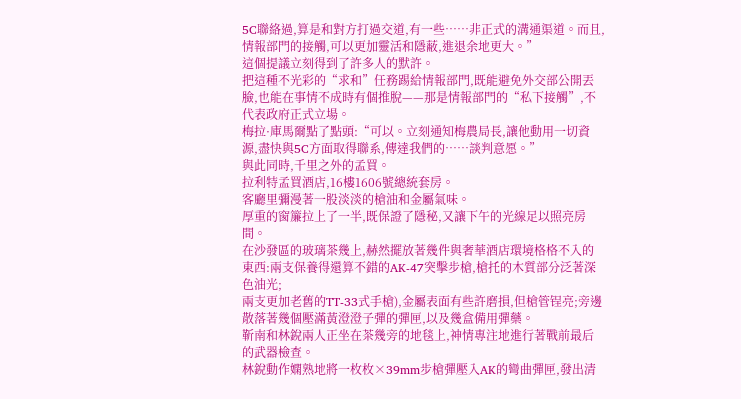5C聯絡過,算是和對方打過交道,有一些……非正式的溝通渠道。而且,情報部門的接觸,可以更加靈活和隱蔽,進退余地更大。”
這個提議立刻得到了許多人的默許。
把這種不光彩的“求和”任務踢給情報部門,既能避免外交部公開丟臉,也能在事情不成時有個推脫——那是情報部門的“私下接觸”,不代表政府正式立場。
梅拉·庫馬爾點了點頭:“可以。立刻通知梅農局長,讓他動用一切資源,盡快與5C方面取得聯系,傳達我們的……談判意愿。”
與此同時,千里之外的孟買。
拉利特孟買酒店,16樓1606號總統套房。
客廳里彌漫著一股淡淡的槍油和金屬氣味。
厚重的窗簾拉上了一半,既保證了隱秘,又讓下午的光線足以照亮房間。
在沙發區的玻璃茶幾上,赫然擺放著幾件與奢華酒店環境格格不入的東西:兩支保養得還算不錯的AK-47突擊步槍,槍托的木質部分泛著深色油光;
兩支更加老舊的TT-33式手槍),金屬表面有些許磨損,但槍管锃亮;旁邊散落著幾個壓滿黃澄澄子彈的彈匣,以及幾盒備用彈藥。
靳南和林銳兩人正坐在茶幾旁的地毯上,神情專注地進行著戰前最后的武器檢查。
林銳動作嫻熟地將一枚枚×39mm步槍彈壓入AK的彎曲彈匣,發出清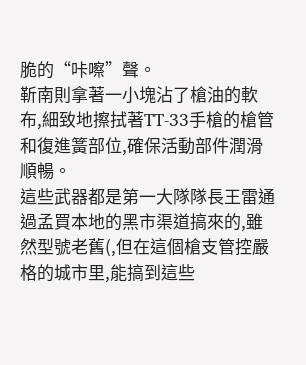脆的“咔嚓”聲。
靳南則拿著一小塊沾了槍油的軟布,細致地擦拭著TT-33手槍的槍管和復進簧部位,確保活動部件潤滑順暢。
這些武器都是第一大隊隊長王雷通過孟買本地的黑市渠道搞來的,雖然型號老舊(,但在這個槍支管控嚴格的城市里,能搞到這些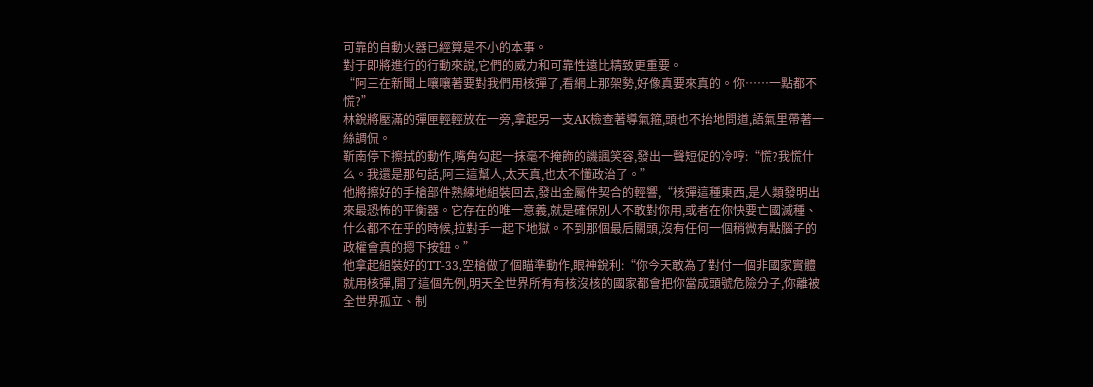可靠的自動火器已經算是不小的本事。
對于即將進行的行動來說,它們的威力和可靠性遠比精致更重要。
“阿三在新聞上嚷嚷著要對我們用核彈了,看網上那架勢,好像真要來真的。你……一點都不慌?”
林銳將壓滿的彈匣輕輕放在一旁,拿起另一支AK檢查著導氣箍,頭也不抬地問道,語氣里帶著一絲調侃。
靳南停下擦拭的動作,嘴角勾起一抹毫不掩飾的譏諷笑容,發出一聲短促的冷哼:“慌?我慌什么。我還是那句話,阿三這幫人,太天真,也太不懂政治了。”
他將擦好的手槍部件熟練地組裝回去,發出金屬件契合的輕響,“核彈這種東西,是人類發明出來最恐怖的平衡器。它存在的唯一意義,就是確保別人不敢對你用,或者在你快要亡國滅種、什么都不在乎的時候,拉對手一起下地獄。不到那個最后關頭,沒有任何一個稍微有點腦子的政權會真的摁下按鈕。”
他拿起組裝好的TT-33,空槍做了個瞄準動作,眼神銳利:“你今天敢為了對付一個非國家實體就用核彈,開了這個先例,明天全世界所有有核沒核的國家都會把你當成頭號危險分子,你離被全世界孤立、制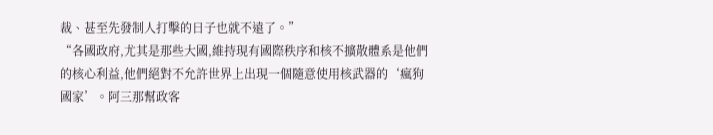裁、甚至先發制人打擊的日子也就不遠了。”
“各國政府,尤其是那些大國,維持現有國際秩序和核不擴散體系是他們的核心利益,他們絕對不允許世界上出現一個隨意使用核武器的‘瘋狗國家’。阿三那幫政客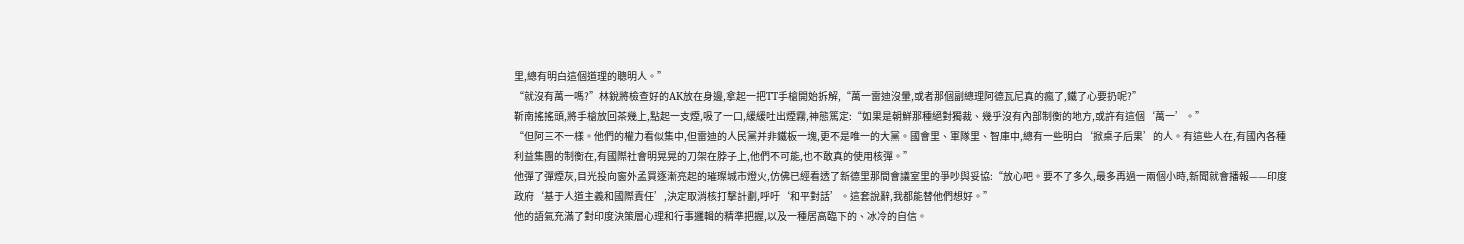里,總有明白這個道理的聰明人。”
“就沒有萬一嗎?”林銳將檢查好的AK放在身邊,拿起一把TT手槍開始拆解,“萬一雷迪沒暈,或者那個副總理阿德瓦尼真的瘋了,鐵了心要扔呢?”
靳南搖搖頭,將手槍放回茶幾上,點起一支煙,吸了一口,緩緩吐出煙霧,神態篤定:“如果是朝鮮那種絕對獨裁、幾乎沒有內部制衡的地方,或許有這個‘萬一’。”
“但阿三不一樣。他們的權力看似集中,但雷迪的人民黨并非鐵板一塊,更不是唯一的大黨。國會里、軍隊里、智庫中,總有一些明白‘掀桌子后果’的人。有這些人在,有國內各種利益集團的制衡在,有國際社會明晃晃的刀架在脖子上,他們不可能,也不敢真的使用核彈。”
他彈了彈煙灰,目光投向窗外孟買逐漸亮起的璀璨城市燈火,仿佛已經看透了新德里那間會議室里的爭吵與妥協:“放心吧。要不了多久,最多再過一兩個小時,新聞就會播報——印度政府‘基于人道主義和國際責任’,決定取消核打擊計劃,呼吁‘和平對話’。這套說辭,我都能替他們想好。”
他的語氣充滿了對印度決策層心理和行事邏輯的精準把握,以及一種居高臨下的、冰冷的自信。